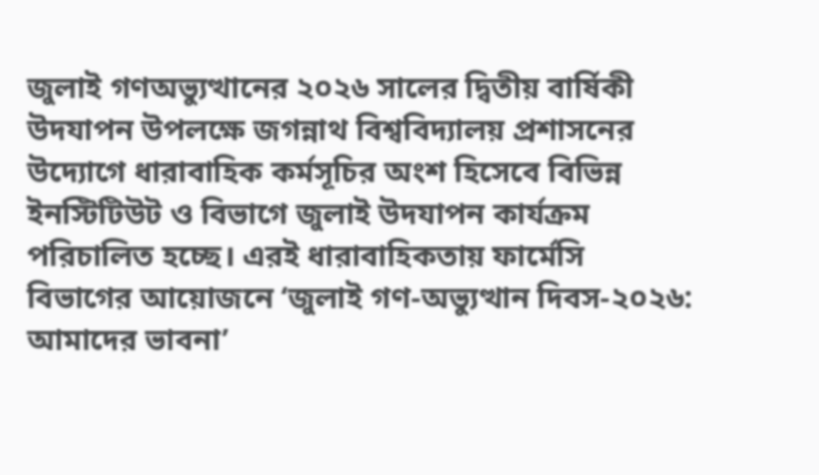জুলাই গণঅভ্যুত্থানের ২০২৬ সালের দ্বিতীয় বার্ষিকী উদযাপন উপলক্ষে জগন্নাথ বিশ্ববিদ্যালয় প্রশাসনের উদ্যোগে ধারাবাহিক কর্মসূচির অংশ হিসেবে বিভিন্ন ইনস্টিটিউট ও বিভাগে জুলাই উদযাপন কার্যক্রম পরিচালিত হচ্ছে। এরই ধারাবাহিকতায় ফার্মেসি বিভাগের আয়োজনে ‘জুলাই গণ-অভ্যুত্থান দিবস-২০২৬: আমাদের ভাবনা’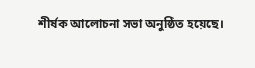শীর্ষক আলোচনা সভা অনুষ্ঠিত হয়েছে।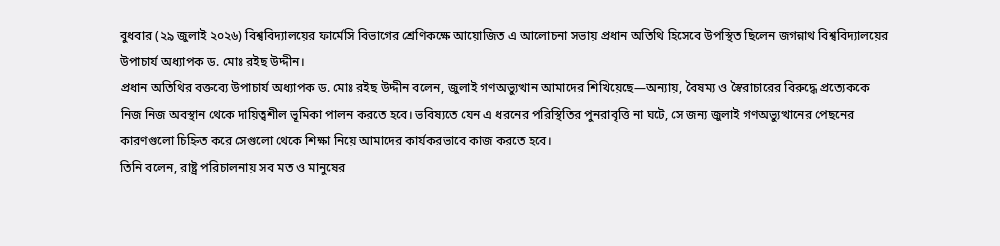বুধবার (২৯ জুলাই ২০২৬) বিশ্ববিদ্যালয়ের ফার্মেসি বিভাগের শ্রেণিকক্ষে আয়োজিত এ আলোচনা সভায় প্রধান অতিথি হিসেবে উপস্থিত ছিলেন জগন্নাথ বিশ্ববিদ্যালয়ের উপাচার্য অধ্যাপক ড. মোঃ রইছ উদ্দীন।
প্রধান অতিথির বক্তব্যে উপাচার্য অধ্যাপক ড. মোঃ রইছ উদ্দীন বলেন, জুলাই গণঅভ্যুত্থান আমাদের শিখিয়েছে—অন্যায়, বৈষম্য ও স্বৈরাচারের বিরুদ্ধে প্রত্যেককে নিজ নিজ অবস্থান থেকে দায়িত্বশীল ভূমিকা পালন করতে হবে। ভবিষ্যতে যেন এ ধরনের পরিস্থিতির পুনরাবৃত্তি না ঘটে, সে জন্য জুলাই গণঅভ্যুত্থানের পেছনের কারণগুলো চিহ্নিত করে সেগুলো থেকে শিক্ষা নিয়ে আমাদের কার্যকরভাবে কাজ করতে হবে।
তিনি বলেন, রাষ্ট্র পরিচালনায় সব মত ও মানুষের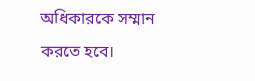অধিকারকে সম্মান করতে হবে।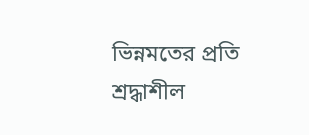ভিন্নমতের প্রতি শ্রদ্ধাশীল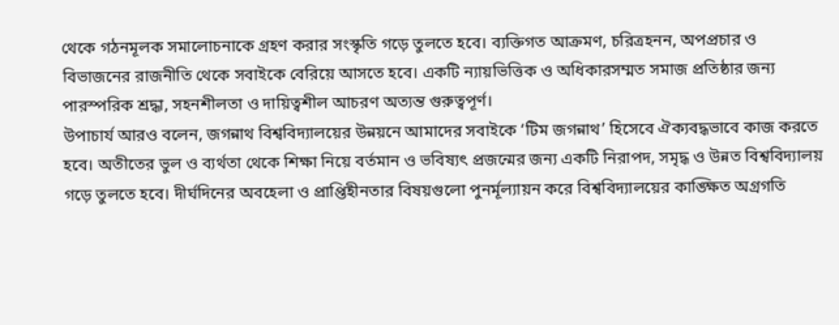থেকে গঠনমূলক সমালোচনাকে গ্রহণ করার সংস্কৃতি গড়ে তুলতে হবে। ব্যক্তিগত আক্রমণ, চরিত্রহনন, অপপ্রচার ও বিভাজনের রাজনীতি থেকে সবাইকে বেরিয়ে আসতে হবে। একটি ন্যায়ভিত্তিক ও অধিকারসম্মত সমাজ প্রতিষ্ঠার জন্য পারস্পরিক শ্রদ্ধা, সহনশীলতা ও দায়িত্বশীল আচরণ অত্যন্ত গুরুত্বপূর্ণ।
উপাচার্য আরও বলেন, জগন্নাথ বিশ্ববিদ্যালয়ের উন্নয়নে আমাদের সবাইকে ‘টিম জগন্নাথ’ হিসেবে ঐক্যবদ্ধভাবে কাজ করতে হবে। অতীতের ভুল ও ব্যর্থতা থেকে শিক্ষা নিয়ে বর্তমান ও ভবিষ্যৎ প্রজন্মের জন্য একটি নিরাপদ, সমৃদ্ধ ও উন্নত বিশ্ববিদ্যালয় গড়ে তুলতে হবে। দীর্ঘদিনের অবহেলা ও প্রাপ্তিহীনতার বিষয়গুলো পুনর্মূল্যায়ন করে বিশ্ববিদ্যালয়ের কাঙ্ক্ষিত অগ্রগতি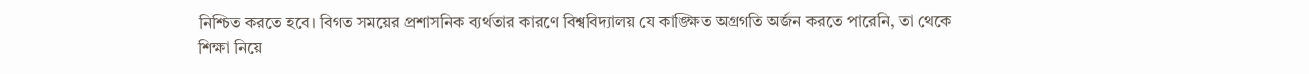নিশ্চিত করতে হবে। বিগত সময়ের প্রশাসনিক ব্যর্থতার কারণে বিশ্ববিদ্যালয় যে কাঙ্ক্ষিত অগ্রগতি অর্জন করতে পারেনি, তা থেকে শিক্ষা নিয়ে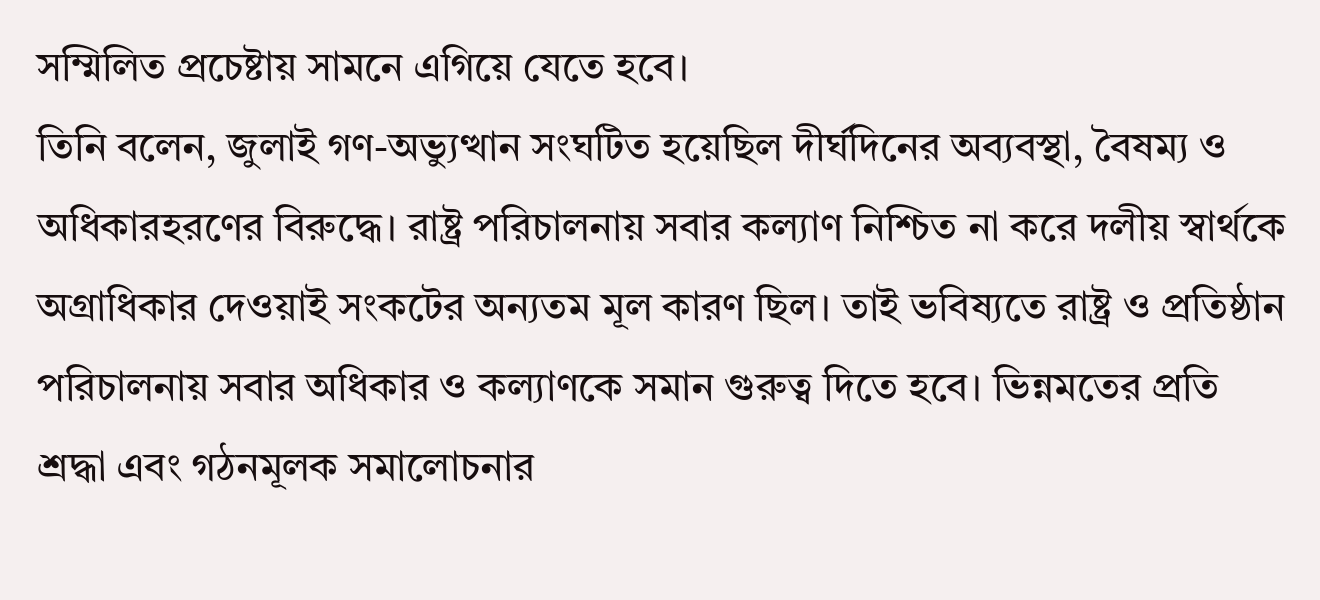সম্মিলিত প্রচেষ্টায় সামনে এগিয়ে যেতে হবে।
তিনি বলেন, জুলাই গণ-অভ্যুত্থান সংঘটিত হয়েছিল দীর্ঘদিনের অব্যবস্থা, বৈষম্য ও অধিকারহরণের বিরুদ্ধে। রাষ্ট্র পরিচালনায় সবার কল্যাণ নিশ্চিত না করে দলীয় স্বার্থকে অগ্রাধিকার দেওয়াই সংকটের অন্যতম মূল কারণ ছিল। তাই ভবিষ্যতে রাষ্ট্র ও প্রতিষ্ঠান পরিচালনায় সবার অধিকার ও কল্যাণকে সমান গুরুত্ব দিতে হবে। ভিন্নমতের প্রতি শ্রদ্ধা এবং গঠনমূলক সমালোচনার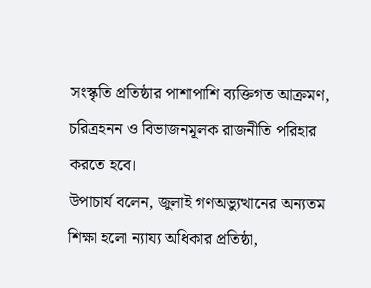সংস্কৃতি প্রতিষ্ঠার পাশাপাশি ব্যক্তিগত আক্রমণ, চরিত্রহনন ও বিভাজনমূলক রাজনীতি পরিহার করতে হবে।
উপাচার্য বলেন, জুলাই গণঅভ্যুত্থানের অন্যতম শিক্ষা হলো ন্যায্য অধিকার প্রতিষ্ঠা,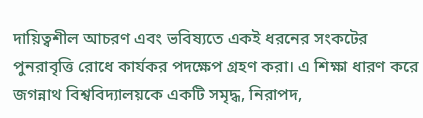দায়িত্বশীল আচরণ এবং ভবিষ্যতে একই ধরনের সংকটের পুনরাবৃত্তি রোধে কার্যকর পদক্ষেপ গ্রহণ করা। এ শিক্ষা ধারণ করে জগন্নাথ বিশ্ববিদ্যালয়কে একটি সমৃদ্ধ, নিরাপদ,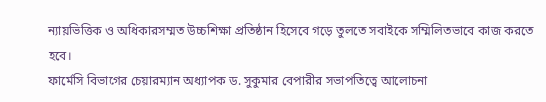ন্যায়ভিত্তিক ও অধিকারসম্মত উচ্চশিক্ষা প্রতিষ্ঠান হিসেবে গড়ে তুলতে সবাইকে সম্মিলিতভাবে কাজ করতে হবে।
ফার্মেসি বিভাগের চেয়ারম্যান অধ্যাপক ড. সুকুমার বেপারীর সভাপতিত্বে আলোচনা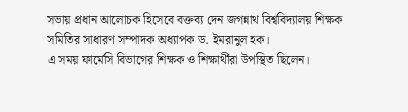সভায় প্রধান আলোচক হিসেবে বক্তব্য দেন জগন্নাথ বিশ্ববিদ্যালয় শিক্ষক সমিতির সাধারণ সম্পাদক অধ্যাপক ড. ইমরানুল হক।
এ সময় ফার্মেসি বিভাগের শিক্ষক ও শিক্ষার্থীরা উপস্থিত ছিলেন।